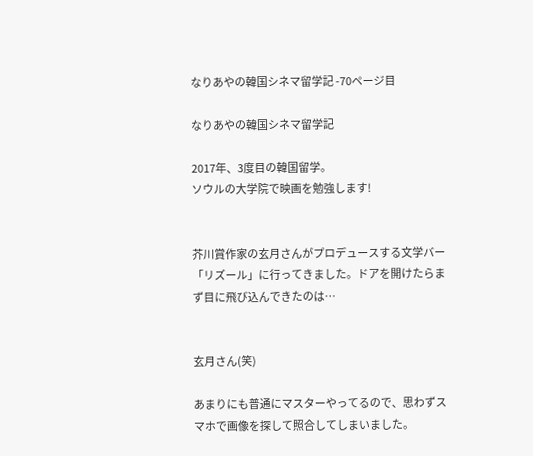なりあやの韓国シネマ留学記 -70ページ目

なりあやの韓国シネマ留学記

2017年、3度目の韓国留学。
ソウルの大学院で映画を勉強します!


芥川賞作家の玄月さんがプロデュースする文学バー「リズール」に行ってきました。ドアを開けたらまず目に飛び込んできたのは…


玄月さん(笑)

あまりにも普通にマスターやってるので、思わずスマホで画像を探して照合してしまいました。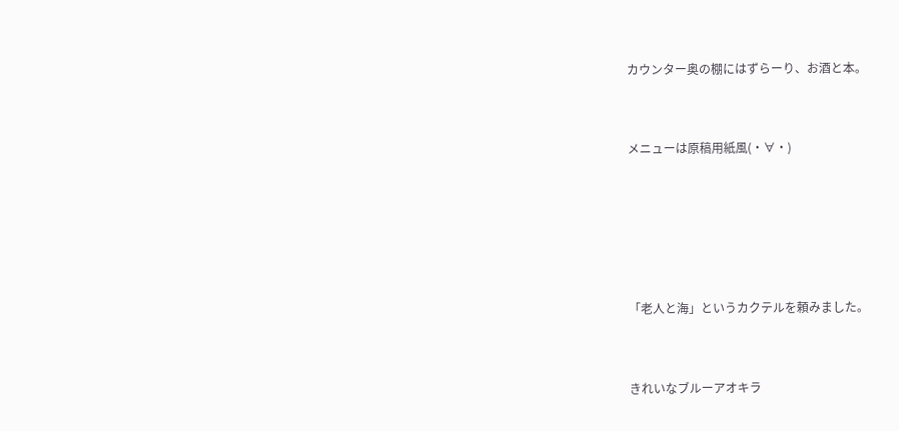カウンター奥の棚にはずらーり、お酒と本。


メニューは原稿用紙風(・∀・)





「老人と海」というカクテルを頼みました。


きれいなブルーアオキラ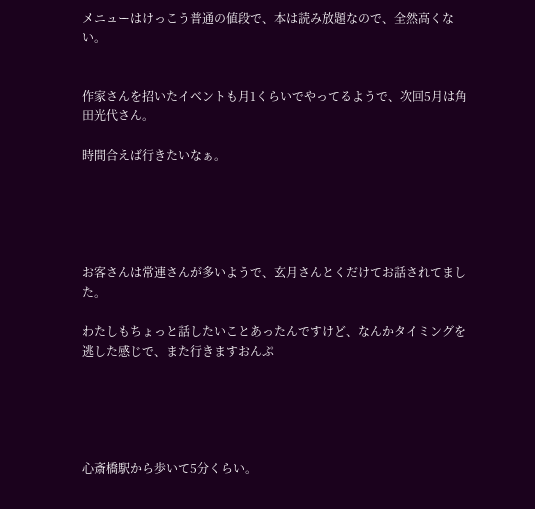メニューはけっこう普通の値段で、本は読み放題なので、全然高くない。


作家さんを招いたイベントも月1くらいでやってるようで、次回5月は角田光代さん。

時間合えば行きたいなぁ。





お客さんは常連さんが多いようで、玄月さんとくだけてお話されてました。

わたしもちょっと話したいことあったんですけど、なんかタイミングを逃した感じで、また行きますおんぷ





心斎橋駅から歩いて5分くらい。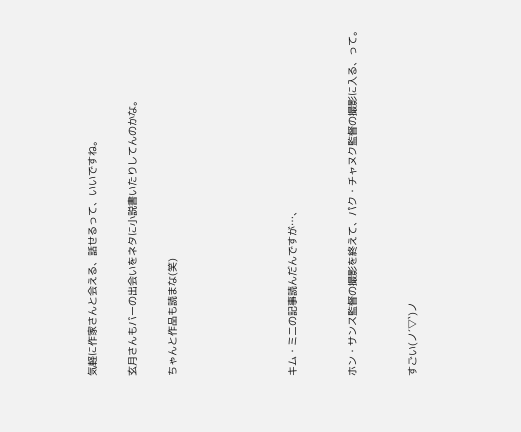気軽に作家さんと会える、話せるって、いいですね。

玄月さんもバーの出会いをネタに小説書いたりしてんのかな。

ちゃんと作品も読まな(笑)





キム・ミニの記事読んだんですが…、


ホン・サンス監督の撮影を終えて、パク・チャヌク監督の撮影に入る、って。


すごい(ノ´▽`)ノ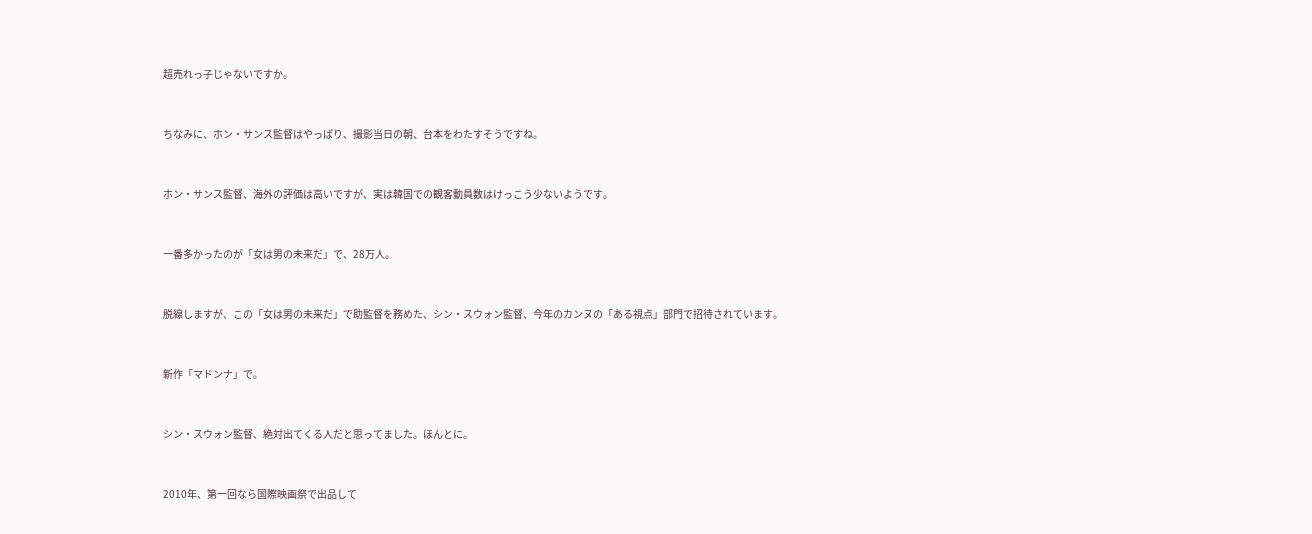超売れっ子じゃないですか。


ちなみに、ホン・サンス監督はやっぱり、撮影当日の朝、台本をわたすそうですね。


ホン・サンス監督、海外の評価は高いですが、実は韓国での観客動員数はけっこう少ないようです。


一番多かったのが「女は男の未来だ」で、28万人。


脱線しますが、この「女は男の未来だ」で助監督を務めた、シン・スウォン監督、今年のカンヌの「ある視点」部門で招待されています。


新作「マドンナ」で。


シン・スウォン監督、絶対出てくる人だと思ってました。ほんとに。


2010年、第一回なら国際映画祭で出品して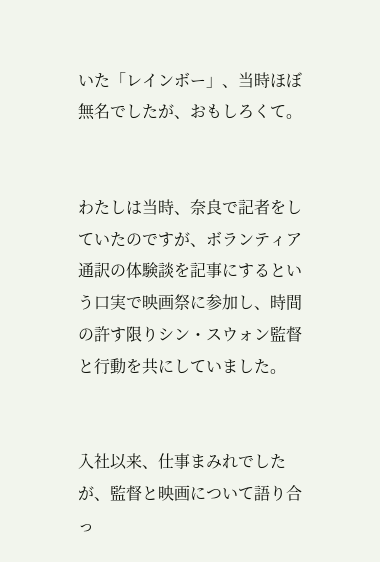いた「レインボー」、当時ほぼ無名でしたが、おもしろくて。


わたしは当時、奈良で記者をしていたのですが、ボランティア通訳の体験談を記事にするという口実で映画祭に参加し、時間の許す限りシン・スウォン監督と行動を共にしていました。


入社以来、仕事まみれでしたが、監督と映画について語り合っ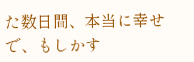た数日間、本当に幸せで、もしかす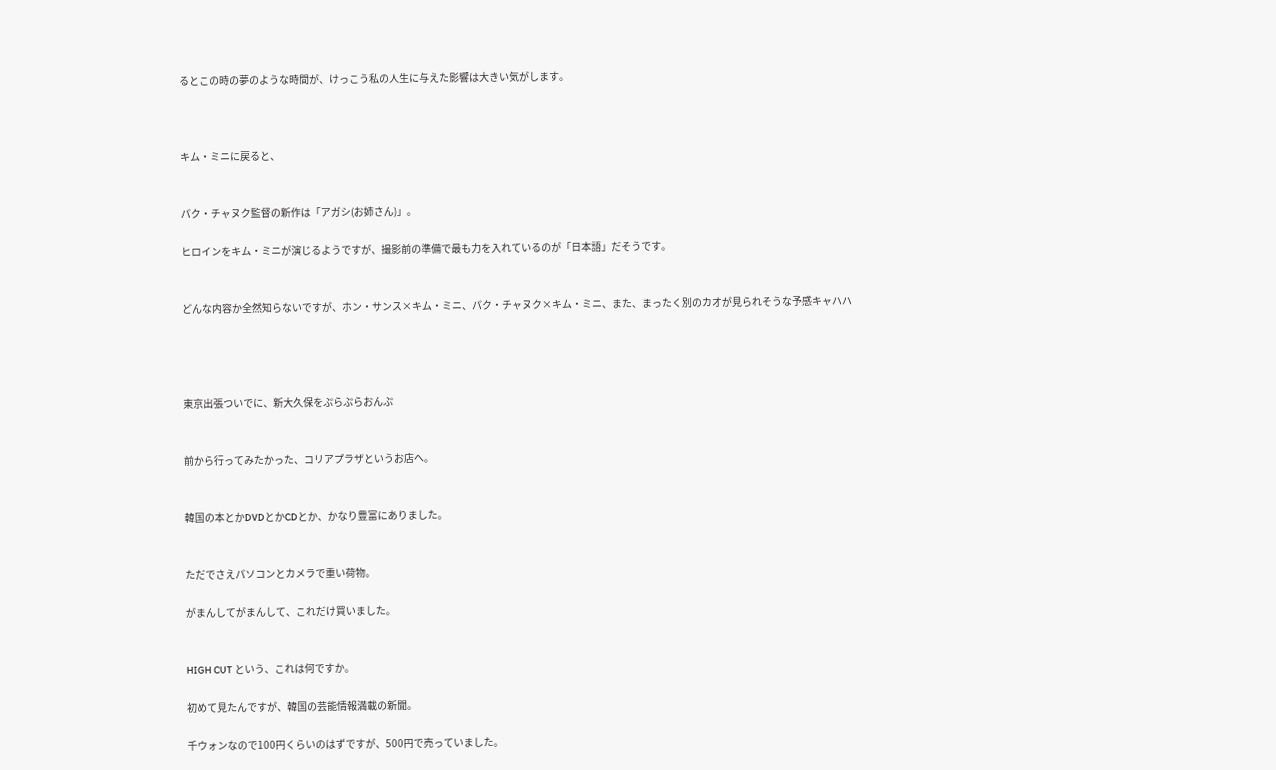るとこの時の夢のような時間が、けっこう私の人生に与えた影響は大きい気がします。



キム・ミニに戻ると、


パク・チャヌク監督の新作は「アガシ(お姉さん)」。

ヒロインをキム・ミニが演じるようですが、撮影前の準備で最も力を入れているのが「日本語」だそうです。


どんな内容か全然知らないですが、ホン・サンス×キム・ミニ、パク・チャヌク×キム・ミニ、また、まったく別のカオが見られそうな予感キャハハ




東京出張ついでに、新大久保をぷらぷらおんぷ


前から行ってみたかった、コリアプラザというお店へ。


韓国の本とかDVDとかCDとか、かなり豊富にありました。


ただでさえパソコンとカメラで重い荷物。

がまんしてがまんして、これだけ買いました。


HIGH CUT という、これは何ですか。

初めて見たんですが、韓国の芸能情報満載の新聞。

千ウォンなので100円くらいのはずですが、500円で売っていました。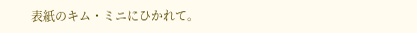表紙のキム・ミニにひかれて。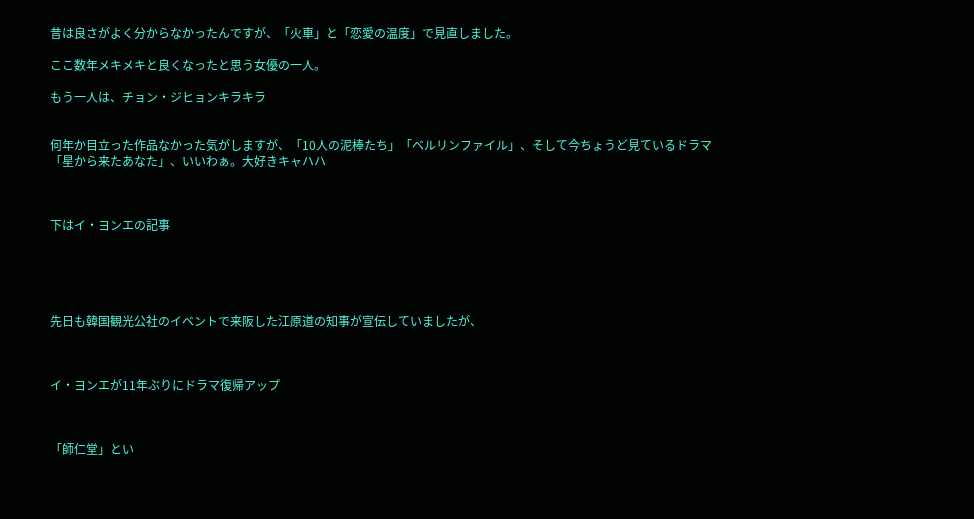昔は良さがよく分からなかったんですが、「火車」と「恋愛の温度」で見直しました。

ここ数年メキメキと良くなったと思う女優の一人。

もう一人は、チョン・ジヒョンキラキラ


何年か目立った作品なかった気がしますが、「10人の泥棒たち」「ベルリンファイル」、そして今ちょうど見ているドラマ「星から来たあなた」、いいわぁ。大好きキャハハ



下はイ・ヨンエの記事





先日も韓国観光公社のイベントで来阪した江原道の知事が宣伝していましたが、



イ・ヨンエが11年ぶりにドラマ復帰アップ



「師仁堂」とい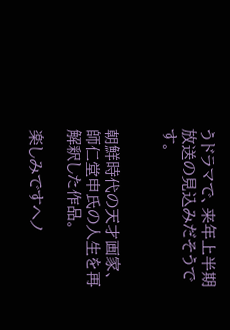うドラマで、来年上半期放送の見込みだそうです。


朝鮮時代の天才画家、師仁堂申氏の人生を再解釈した作品。

楽しみですヘノ